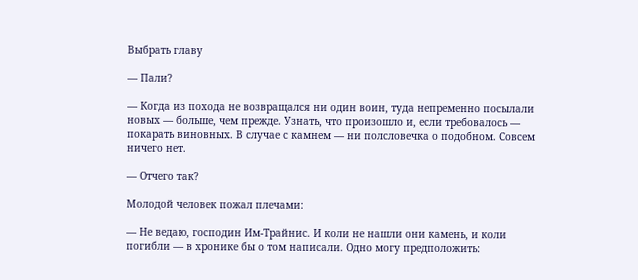Выбрать главу

— Пали?

— Когда из похода не возвращался ни один воин, туда непременно посылали новых — больше, чем прежде. Узнать, что произошло и, если требовалось — покарать виновных. В случае с камнем — ни полсловечка о подобном. Совсем ничего нет.

— Отчего так?

Молодой человек пожал плечами:

— Не ведаю, господин Им-Трайнис. И коли не нашли они камень, и коли погибли — в хронике бы о том написали. Одно могу предположить: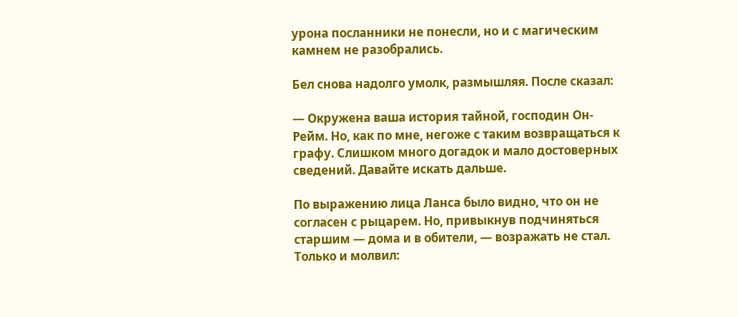урона посланники не понесли, но и с магическим камнем не разобрались.

Бел снова надолго умолк, размышляя. После сказал:

— Окружена ваша история тайной, господин Он-Рейм. Но, как по мне, негоже с таким возвращаться к графу. Слишком много догадок и мало достоверных сведений. Давайте искать дальше.

По выражению лица Ланса было видно, что он не согласен с рыцарем. Но, привыкнув подчиняться старшим — дома и в обители, — возражать не стал. Только и молвил: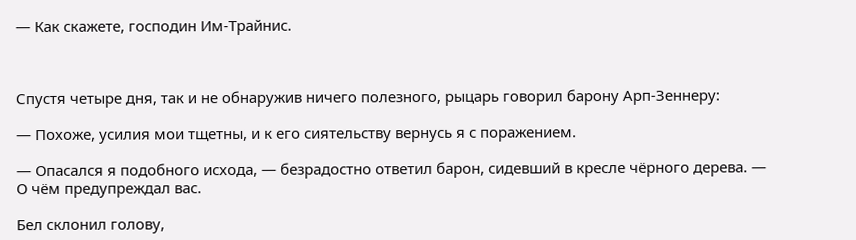— Как скажете, господин Им-Трайнис.



Спустя четыре дня, так и не обнаружив ничего полезного, рыцарь говорил барону Арп-Зеннеру:

— Похоже, усилия мои тщетны, и к его сиятельству вернусь я с поражением.

— Опасался я подобного исхода, — безрадостно ответил барон, сидевший в кресле чёрного дерева. — О чём предупреждал вас.

Бел склонил голову,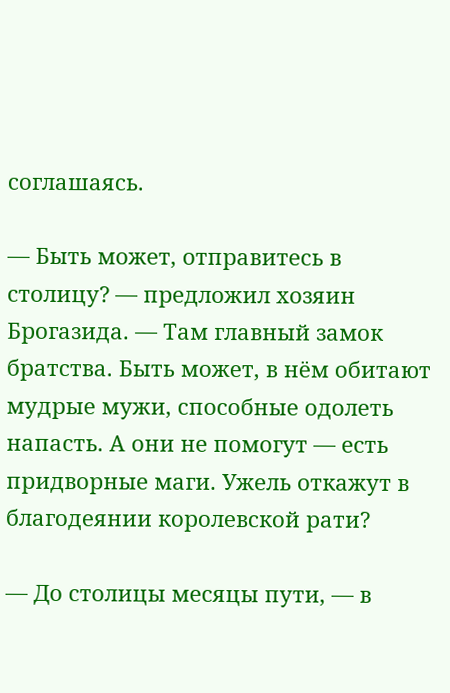соглашаясь.

— Быть может, отправитесь в столицу? — предложил хозяин Брогазида. — Там главный замок братства. Быть может, в нём обитают мудрые мужи, способные одолеть напасть. А они не помогут — есть придворные маги. Ужель откажут в благодеянии королевской рати?

— До столицы месяцы пути, — в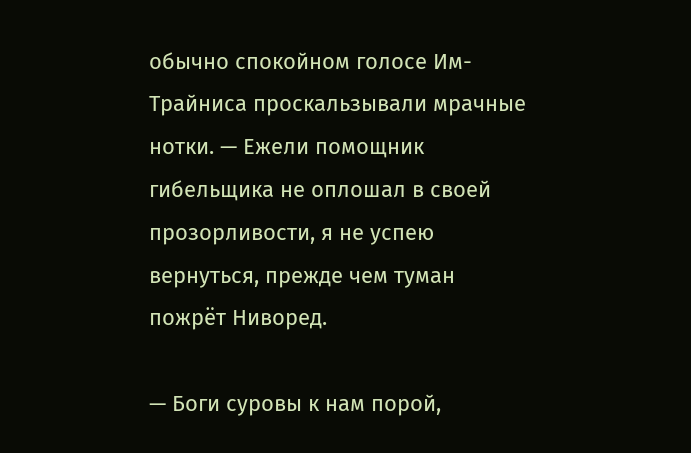обычно спокойном голосе Им-Трайниса проскальзывали мрачные нотки. — Ежели помощник гибельщика не оплошал в своей прозорливости, я не успею вернуться, прежде чем туман пожрёт Ниворед.

— Боги суровы к нам порой,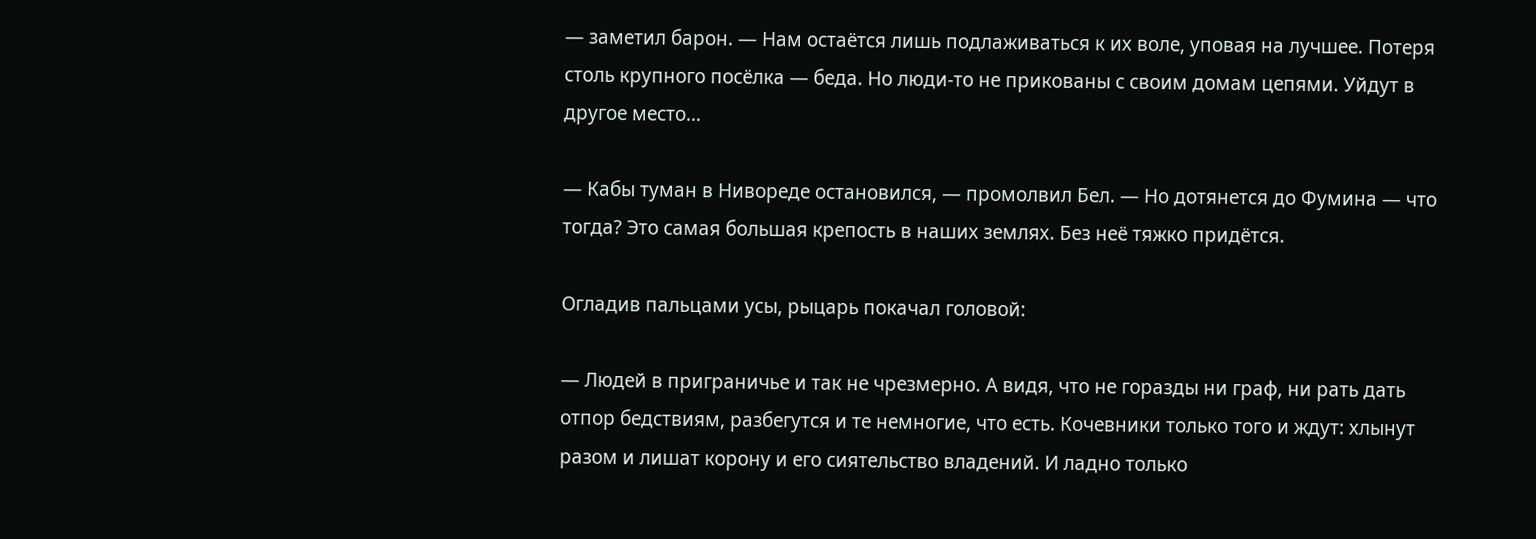— заметил барон. — Нам остаётся лишь подлаживаться к их воле, уповая на лучшее. Потеря столь крупного посёлка — беда. Но люди-то не прикованы с своим домам цепями. Уйдут в другое место…

— Кабы туман в Нивореде остановился, — промолвил Бел. — Но дотянется до Фумина — что тогда? Это самая большая крепость в наших землях. Без неё тяжко придётся.

Огладив пальцами усы, рыцарь покачал головой:

— Людей в приграничье и так не чрезмерно. А видя, что не горазды ни граф, ни рать дать отпор бедствиям, разбегутся и те немногие, что есть. Кочевники только того и ждут: хлынут разом и лишат корону и его сиятельство владений. И ладно только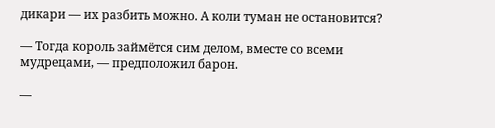дикари — их разбить можно. А коли туман не остановится?

— Тогда король займётся сим делом, вместе со всеми мудрецами, — предположил барон.

—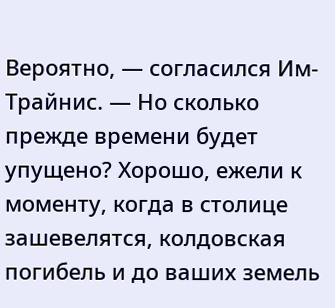Вероятно, — согласился Им-Трайнис. — Но сколько прежде времени будет упущено? Хорошо, ежели к моменту, когда в столице зашевелятся, колдовская погибель и до ваших земель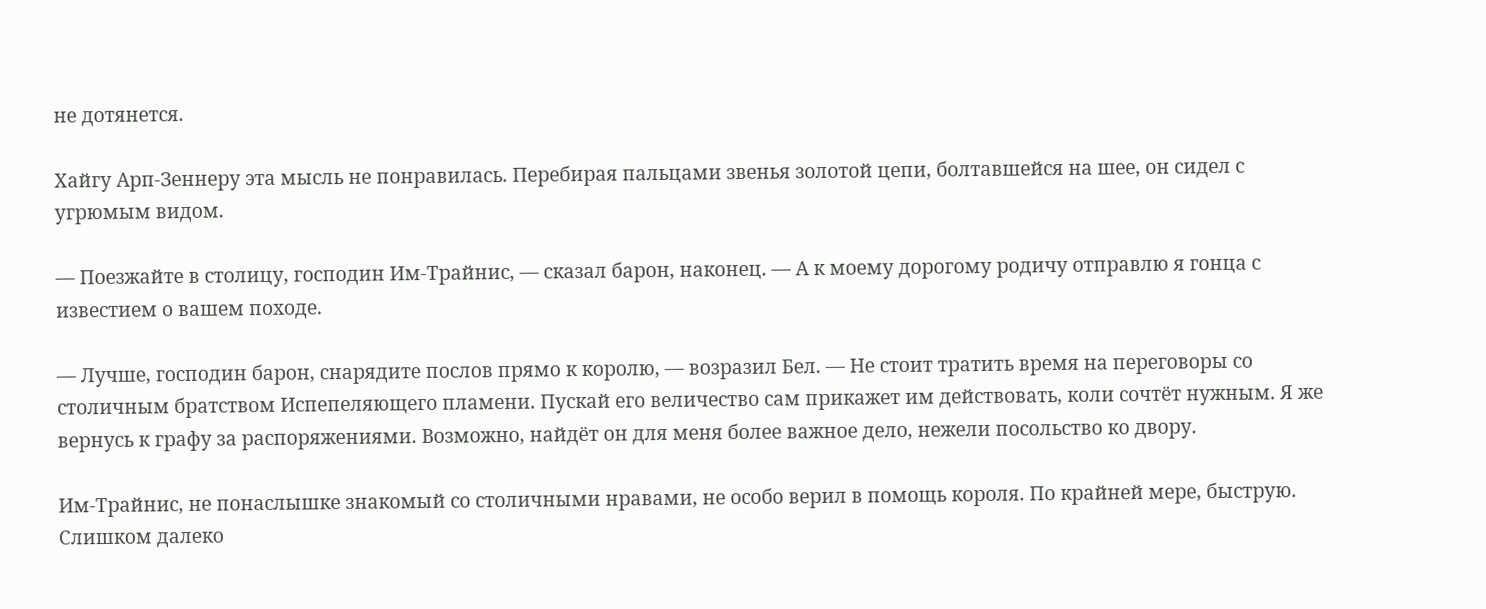не дотянется.

Хайгу Арп-Зеннеру эта мысль не понравилась. Перебирая пальцами звенья золотой цепи, болтавшейся на шее, он сидел с угрюмым видом.

— Поезжайте в столицу, господин Им-Трайнис, — сказал барон, наконец. — А к моему дорогому родичу отправлю я гонца с известием о вашем походе.

— Лучше, господин барон, снарядите послов прямо к королю, — возразил Бел. — Не стоит тратить время на переговоры со столичным братством Испепеляющего пламени. Пускай его величество сам прикажет им действовать, коли сочтёт нужным. Я же вернусь к графу за распоряжениями. Возможно, найдёт он для меня более важное дело, нежели посольство ко двору.

Им-Трайнис, не понаслышке знакомый со столичными нравами, не особо верил в помощь короля. По крайней мере, быструю. Слишком далеко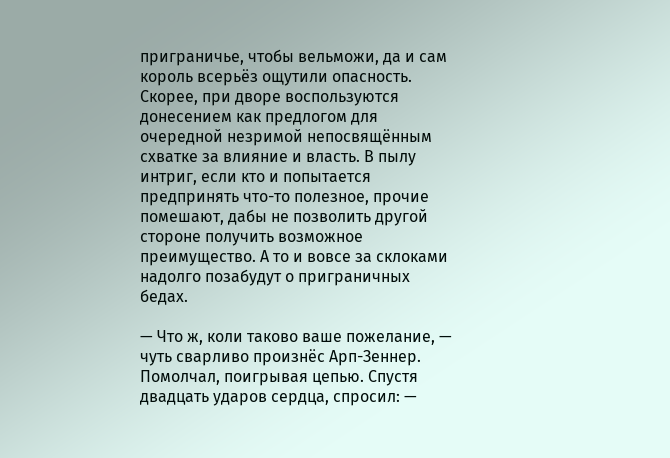приграничье, чтобы вельможи, да и сам король всерьёз ощутили опасность. Скорее, при дворе воспользуются донесением как предлогом для очередной незримой непосвящённым схватке за влияние и власть. В пылу интриг, если кто и попытается предпринять что-то полезное, прочие помешают, дабы не позволить другой стороне получить возможное преимущество. А то и вовсе за склоками надолго позабудут о приграничных бедах.

— Что ж, коли таково ваше пожелание, — чуть сварливо произнёс Арп-Зеннер. Помолчал, поигрывая цепью. Спустя двадцать ударов сердца, спросил: —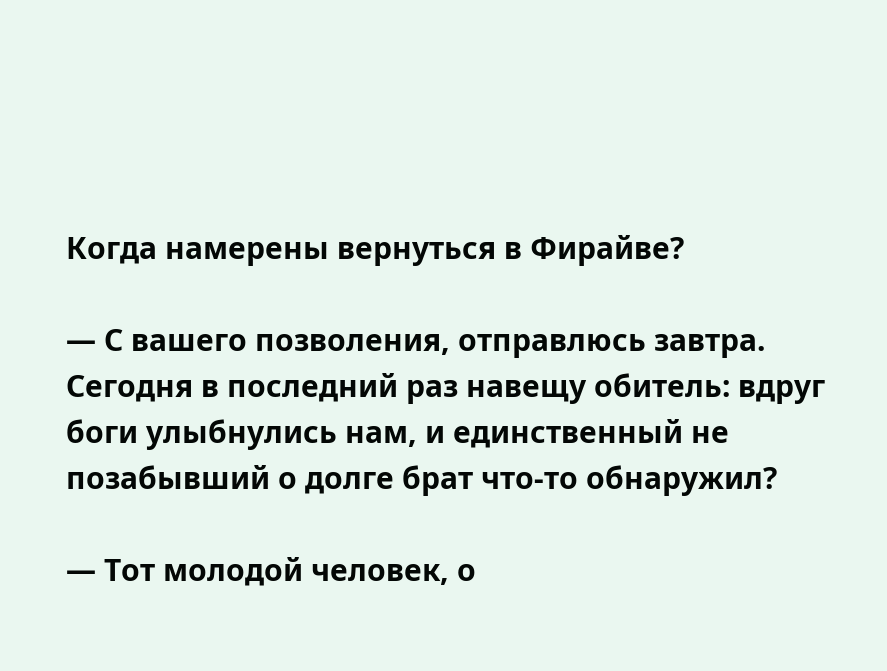Когда намерены вернуться в Фирайве?

— С вашего позволения, отправлюсь завтра. Сегодня в последний раз навещу обитель: вдруг боги улыбнулись нам, и единственный не позабывший о долге брат что-то обнаружил?

— Тот молодой человек, о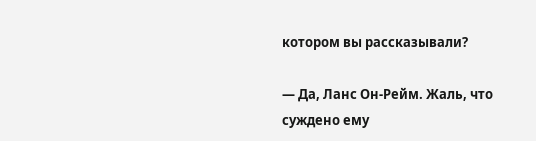котором вы рассказывали?

— Да, Ланс Он-Рейм. Жаль, что суждено ему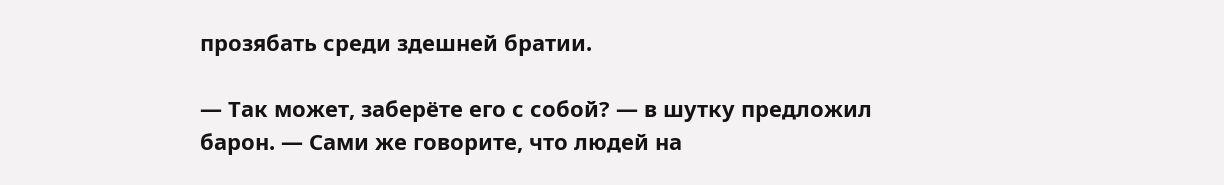прозябать среди здешней братии.

— Так может, заберёте его с собой? — в шутку предложил барон. — Сами же говорите, что людей на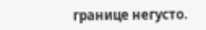границе негусто.